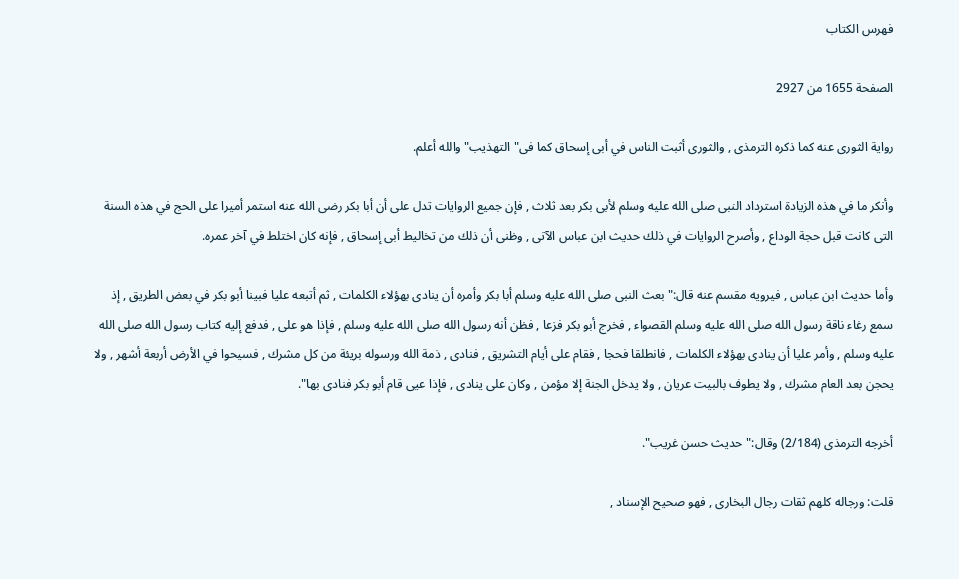فهرس الكتاب

الصفحة 1655 من 2927

رواية الثورى عنه كما ذكره الترمذى , والثورى أثبت الناس في أبى إسحاق كما فى"التهذيب"والله أعلم.

وأنكر ما في هذه الزيادة استرداد النبى صلى الله عليه وسلم لأبى بكر بعد ثلاث , فإن جميع الروايات تدل على أن أبا بكر رضى الله عنه استمر أميرا على الحج في هذه السنة التى كانت قبل حجة الوداع , وأصرح الروايات في ذلك حديث ابن عباس الآتى , وظنى أن ذلك من تخاليط أبى إسحاق , فإنه كان اختلط في آخر عمره.

وأما حديث ابن عباس , فيرويه مقسم عنه قال:"بعث النبى صلى الله عليه وسلم أبا بكر وأمره أن ينادى بهؤلاء الكلمات , ثم أتبعه عليا فبينا أبو بكر في بعض الطريق , إذ سمع رغاء ناقة رسول الله صلى الله عليه وسلم القصواء , فخرج أبو بكر فزعا , فظن أنه رسول الله صلى الله عليه وسلم , فإذا هو على , فدفع إليه كتاب رسول الله صلى الله عليه وسلم , وأمر عليا أن ينادى بهؤلاء الكلمات , فانطلقا فحجا , فقام على أيام التشريق , فنادى , ذمة الله ورسوله بريئة من كل مشرك , فسيحوا في الأرض أربعة أشهر , ولا يحجن بعد العام مشرك , ولا يطوف بالبيت عريان , ولا يدخل الجنة إلا مؤمن , وكان على ينادى , فإذا عيى قام أبو بكر فنادى بها".

أخرجه الترمذى (2/184) وقال:"حديث حسن غريب".

قلت: ورجاله كلهم ثقات رجال البخارى , فهو صحيح الإسناد ,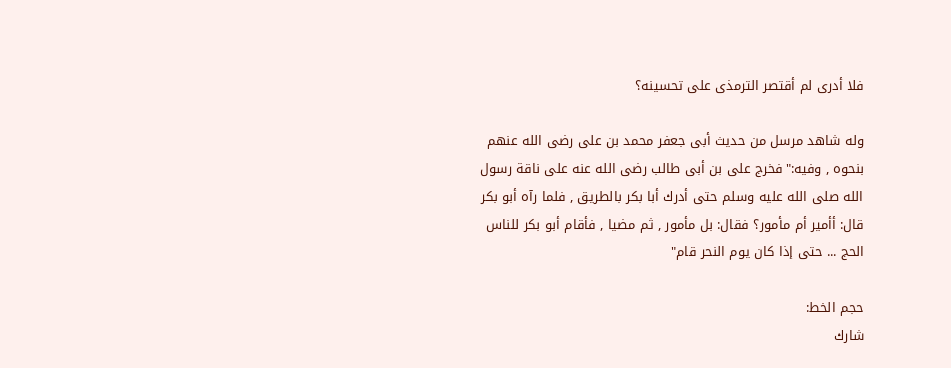فلا أدرى لم أقتصر الترمذى على تحسينه؟

وله شاهد مرسل من حديث أبى جعفر محمد بن على رضى الله عنهم بنحوه , وفيه:"فخرج على بن أبى طالب رضى الله عنه على ناقة رسول الله صلى الله عليه وسلم حتى أدرك أبا بكر بالطريق , فلما رآه أبو بكر قال: أأمير أم مأمور؟ فقال: بل مأمور , ثم مضيا , فأقام أبو بكر للناس الحج ... حتى إذا كان يوم النحر قام"

حجم الخط:
شارك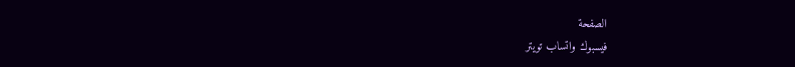الصفحة
فيسبوك واتساب تويتر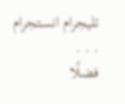تليجرام انستجرام
. . .
فضلًا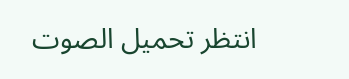انتظر تحميل الصوت